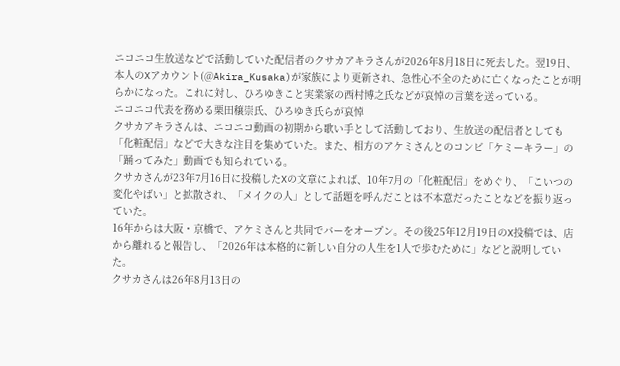ニコニコ生放送などで活動していた配信者のクサカアキラさんが2026年8月18日に死去した。翌19日、本人のXアカウント(@Akira_Kusaka)が家族により更新され、急性心不全のために亡くなったことが明らかになった。これに対し、ひろゆきこと実業家の西村博之氏などが哀悼の言葉を送っている。
ニコニコ代表を務める栗田穣崇氏、ひろゆき氏らが哀悼
クサカアキラさんは、ニコニコ動画の初期から歌い手として活動しており、生放送の配信者としても「化粧配信」などで大きな注目を集めていた。また、相方のアケミさんとのコンビ「ケミーキラー」の「踊ってみた」動画でも知られている。
クサカさんが23年7月16日に投稿したXの文章によれば、10年7月の「化粧配信」をめぐり、「こいつの変化やばい」と拡散され、「メイクの人」として話題を呼んだことは不本意だったことなどを振り返っていた。
16年からは大阪・京橋で、アケミさんと共同でバーをオープン。その後25年12月19日のX投稿では、店から離れると報告し、「2026年は本格的に新しい自分の人生を1人で歩むために」などと説明していた。
クサカさんは26年8月13日の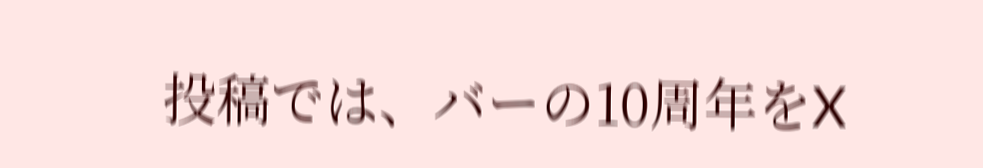投稿では、バーの10周年をX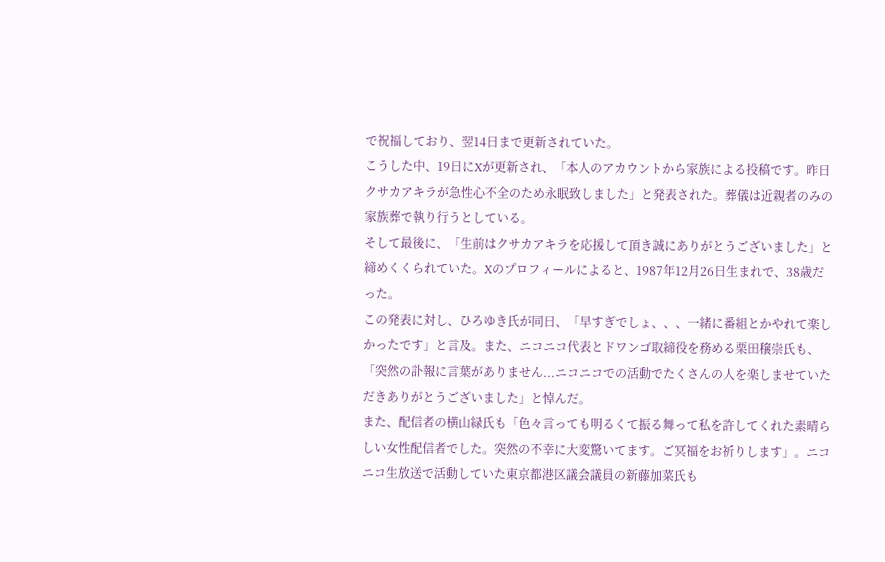で祝福しており、翌14日まで更新されていた。
こうした中、19日にXが更新され、「本人のアカウントから家族による投稿です。昨日クサカアキラが急性心不全のため永眠致しました」と発表された。葬儀は近親者のみの家族葬で執り行うとしている。
そして最後に、「生前はクサカアキラを応援して頂き誠にありがとうございました」と締めくくられていた。Xのプロフィールによると、1987年12月26日生まれで、38歳だった。
この発表に対し、ひろゆき氏が同日、「早すぎでしょ、、、一緒に番組とかやれて楽しかったです」と言及。また、ニコニコ代表とドワンゴ取締役を務める栗田穣崇氏も、「突然の訃報に言葉がありません...ニコニコでの活動でたくさんの人を楽しませていただきありがとうございました」と悼んだ。
また、配信者の横山緑氏も「色々言っても明るくて振る舞って私を許してくれた素晴らしい女性配信者でした。突然の不幸に大変驚いてます。ご冥福をお祈りします」。ニコニコ生放送で活動していた東京都港区議会議員の新藤加菜氏も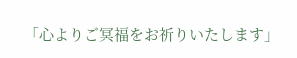「心よりご冥福をお祈りいたします」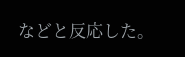などと反応した。